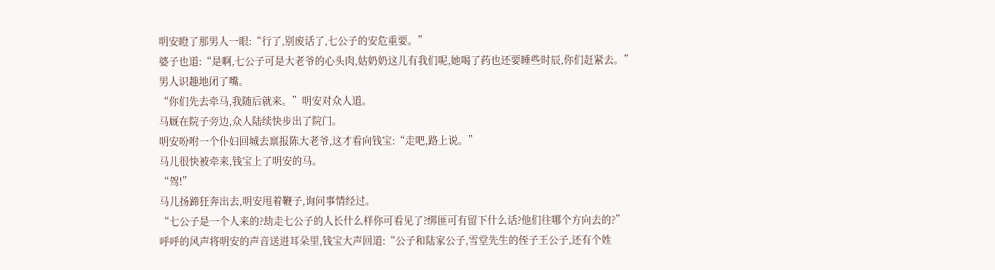明安瞪了那男人一眼:“行了,别废话了,七公子的安危重要。”
婆子也道:“是啊,七公子可是大老爷的心头肉,姑奶奶这儿有我们呢,她喝了药也还要睡些时辰,你们赶紧去。”
男人识趣地闭了嘴。
“你们先去牵马,我随后就来。”明安对众人道。
马厩在院子旁边,众人陆续快步出了院门。
明安吩咐一个仆妇回城去禀报陈大老爷,这才看向钱宝:“走吧,路上说。”
马儿很快被牵来,钱宝上了明安的马。
“驾!”
马儿扬蹄狂奔出去,明安甩着鞭子,询问事情经过。
“七公子是一个人来的?劫走七公子的人长什么样你可看见了?绑匪可有留下什么话?他们往哪个方向去的?”
呼呼的风声将明安的声音送进耳朵里,钱宝大声回道:“公子和陆家公子,雪堂先生的侄子王公子,还有个姓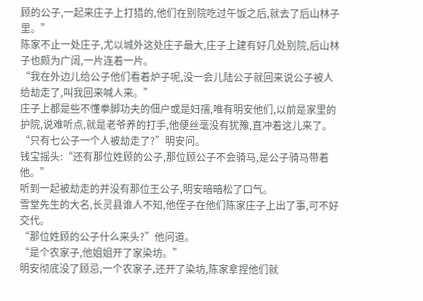顾的公子,一起来庄子上打猎的,他们在别院吃过午饭之后,就去了后山林子里。”
陈家不止一处庄子,尤以城外这处庄子最大,庄子上建有好几处别院,后山林子也颇为广阔,一片连着一片。
“我在外边儿给公子他们看着炉子呢,没一会儿陆公子就回来说公子被人给劫走了,叫我回来喊人来。”
庄子上都是些不懂拳脚功夫的佃户或是妇孺,唯有明安他们,以前是家里的护院,说难听点,就是老爷养的打手,他便丝毫没有犹豫,直冲着这儿来了。
“只有七公子一个人被劫走了?”明安问。
钱宝摇头:“还有那位姓顾的公子,那位顾公子不会骑马,是公子骑马带着他。”
听到一起被劫走的并没有那位王公子,明安暗暗松了口气。
雪堂先生的大名,长灵县谁人不知,他侄子在他们陈家庄子上出了事,可不好交代。
“那位姓顾的公子什么来头?”他问道。
“是个农家子,他姐姐开了家染坊。”
明安彻底没了顾忌,一个农家子,还开了染坊,陈家拿捏他们就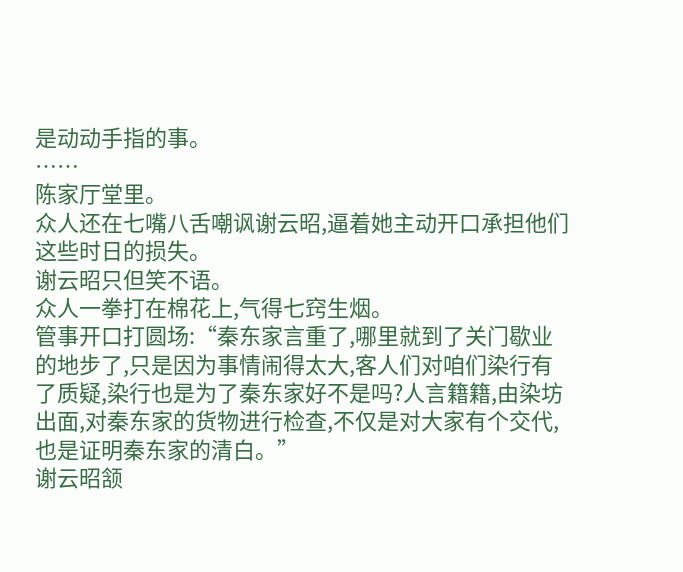是动动手指的事。
……
陈家厅堂里。
众人还在七嘴八舌嘲讽谢云昭,逼着她主动开口承担他们这些时日的损失。
谢云昭只但笑不语。
众人一拳打在棉花上,气得七窍生烟。
管事开口打圆场:“秦东家言重了,哪里就到了关门歇业的地步了,只是因为事情闹得太大,客人们对咱们染行有了质疑,染行也是为了秦东家好不是吗?人言籍籍,由染坊出面,对秦东家的货物进行检查,不仅是对大家有个交代,也是证明秦东家的清白。”
谢云昭颔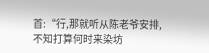首:“行,那就听从陈老爷安排,不知打算何时来染坊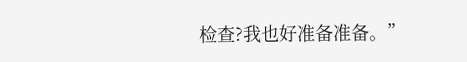检查?我也好准备准备。”